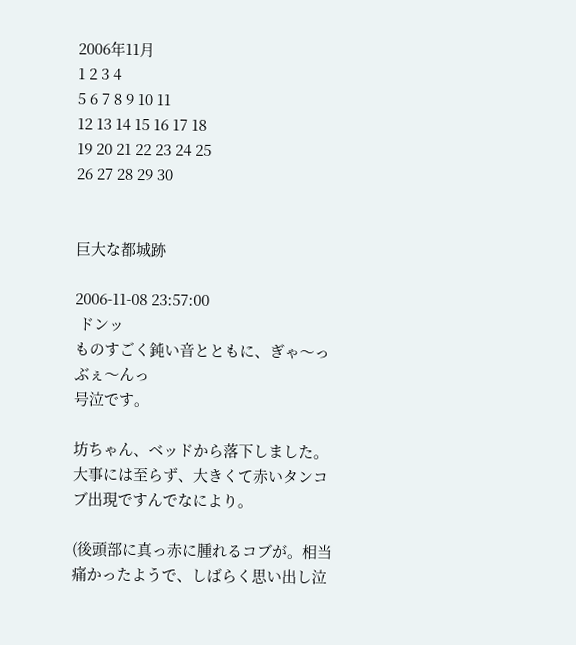2006年11月
1 2 3 4
5 6 7 8 9 10 11
12 13 14 15 16 17 18
19 20 21 22 23 24 25
26 27 28 29 30


巨大な都城跡

2006-11-08 23:57:00
 ドンッ
ものすごく鈍い音とともに、ぎゃ〜っぶぇ〜んっ
号泣です。

坊ちゃん、ベッドから落下しました。
大事には至らず、大きくて赤いタンコブ出現ですんでなにより。

(後頭部に真っ赤に腫れるコブが。相当痛かったようで、しばらく思い出し泣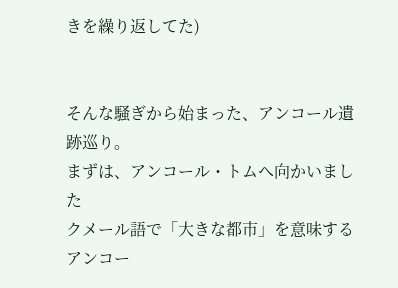きを繰り返してた)


そんな騒ぎから始まった、アンコール遺跡巡り。
まずは、アンコール・トムへ向かいました
クメール語で「大きな都市」を意味するアンコー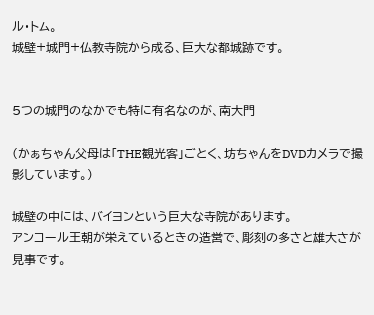ル・トム。
城壁+城門+仏教寺院から成る、巨大な都城跡です。


5つの城門のなかでも特に有名なのが、南大門

(かぁちゃん父母は「THE観光客」ごとく、坊ちゃんをDVDカメラで撮影しています。)

城壁の中には、バイヨンという巨大な寺院があります。
アンコール王朝が栄えているときの造営で、彫刻の多さと雄大さが見事です。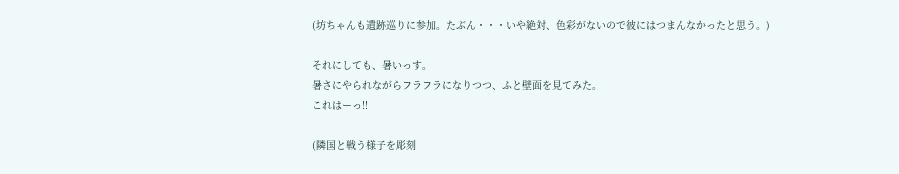(坊ちゃんも遺跡巡りに参加。たぶん・・・いや絶対、色彩がないので彼にはつまんなかったと思う。)

それにしても、暑いっす。
暑さにやられながらフラフラになりつつ、ふと壁面を見てみた。
これはーっ!!

(隣国と戦う様子を彫刻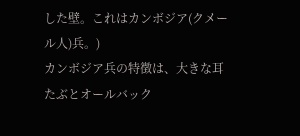した壁。これはカンボジア(クメール人)兵。)
カンボジア兵の特徴は、大きな耳たぶとオールバック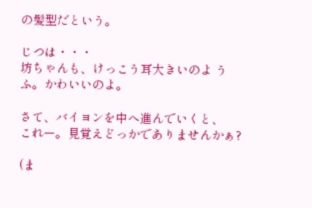の髪型だという。

じつは・・・
坊ちゃんも、けっこう耳大きいのよ うふ。かわいいのよ。

さて、バイヨンを中へ進んでいくと、
これー。見覚えどっかでありませんかぁ?

(ま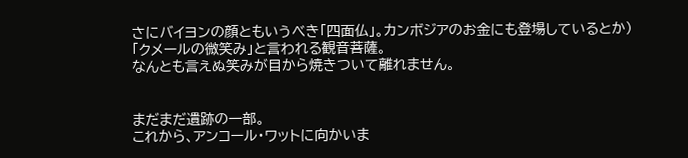さにバイヨンの顔ともいうべき「四面仏」。カンボジアのお金にも登場しているとか)
「クメールの微笑み」と言われる観音菩薩。
なんとも言えぬ笑みが目から焼きついて離れません。


まだまだ遺跡の一部。
これから、アンコール・ワットに向かいま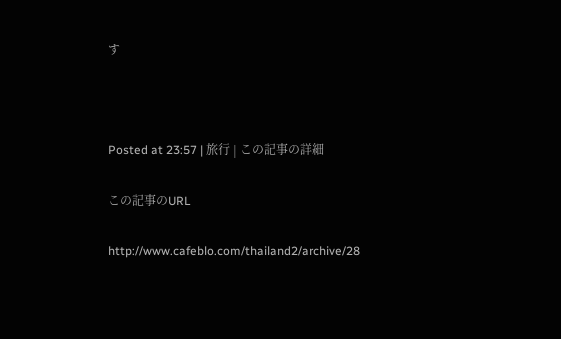す



Posted at 23:57 | 旅行 | この記事の詳細

この記事のURL

http://www.cafeblo.com/thailand2/archive/28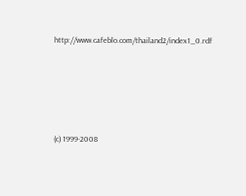http://www.cafeblo.com/thailand2/index1_0.rdf







(c) 1999-2008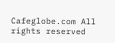Cafeglobe.com All rights reserved